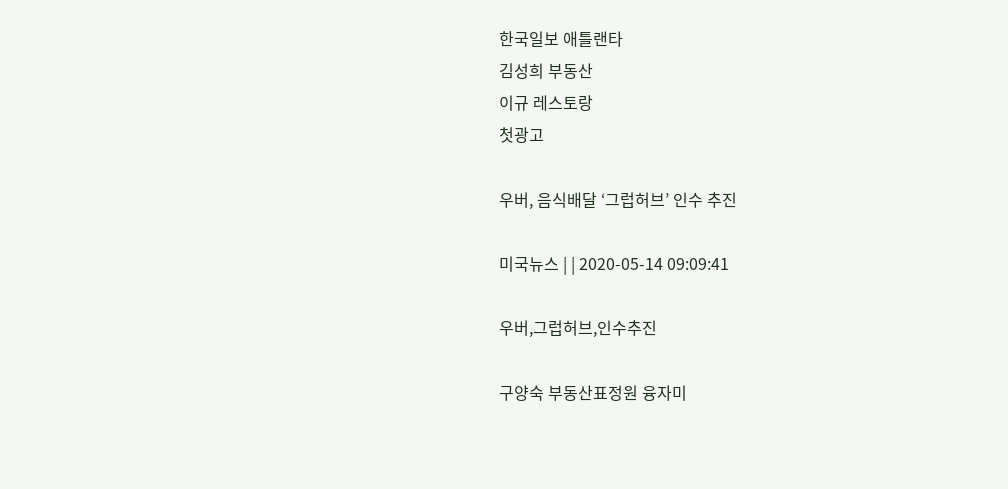한국일보 애틀랜타
김성희 부동산
이규 레스토랑
첫광고

우버, 음식배달 ‘그럽허브’ 인수 추진

미국뉴스 | | 2020-05-14 09:09:41

우버,그럽허브,인수추진

구양숙 부동산표정원 융자미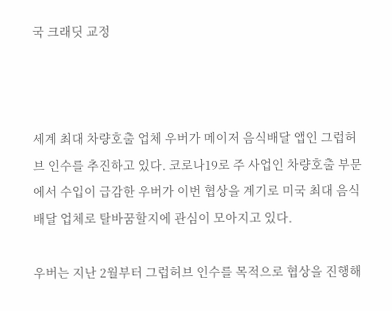국 크래딧 교정



세계 최대 차량호출 업체 우버가 메이저 음식배달 앱인 그럽허브 인수를 추진하고 있다. 코로나19로 주 사업인 차량호출 부문에서 수입이 급감한 우버가 이번 협상을 계기로 미국 최대 음식배달 업체로 탈바꿈할지에 관심이 모아지고 있다.

우버는 지난 2월부터 그럽허브 인수를 목적으로 협상을 진행해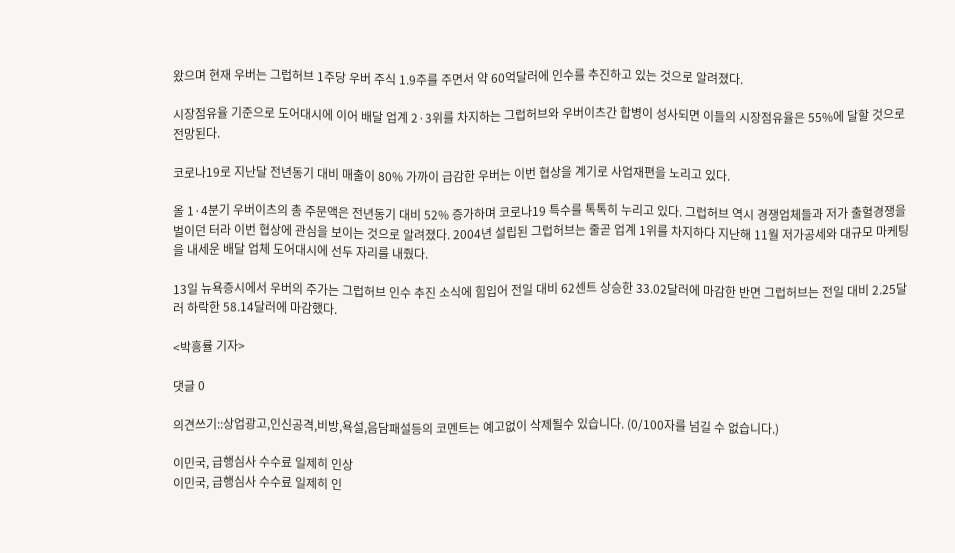왔으며 현재 우버는 그럽허브 1주당 우버 주식 1.9주를 주면서 약 60억달러에 인수를 추진하고 있는 것으로 알려졌다.

시장점유율 기준으로 도어대시에 이어 배달 업계 2·3위를 차지하는 그럽허브와 우버이츠간 합병이 성사되면 이들의 시장점유율은 55%에 달할 것으로 전망된다.

코로나19로 지난달 전년동기 대비 매출이 80% 가까이 급감한 우버는 이번 협상을 계기로 사업재편을 노리고 있다.

올 1·4분기 우버이츠의 총 주문액은 전년동기 대비 52% 증가하며 코로나19 특수를 톡톡히 누리고 있다. 그럽허브 역시 경쟁업체들과 저가 출혈경쟁을 벌이던 터라 이번 협상에 관심을 보이는 것으로 알려졌다. 2004년 설립된 그럽허브는 줄곧 업계 1위를 차지하다 지난해 11월 저가공세와 대규모 마케팅을 내세운 배달 업체 도어대시에 선두 자리를 내줬다.

13일 뉴욕증시에서 우버의 주가는 그럽허브 인수 추진 소식에 힘입어 전일 대비 62센트 상승한 33.02달러에 마감한 반면 그럽허브는 전일 대비 2.25달러 하락한 58.14달러에 마감했다.

<박흥률 기자>

댓글 0

의견쓰기::상업광고,인신공격,비방,욕설,음담패설등의 코멘트는 예고없이 삭제될수 있습니다. (0/100자를 넘길 수 없습니다.)

이민국, 급행심사 수수료 일제히 인상
이민국, 급행심사 수수료 일제히 인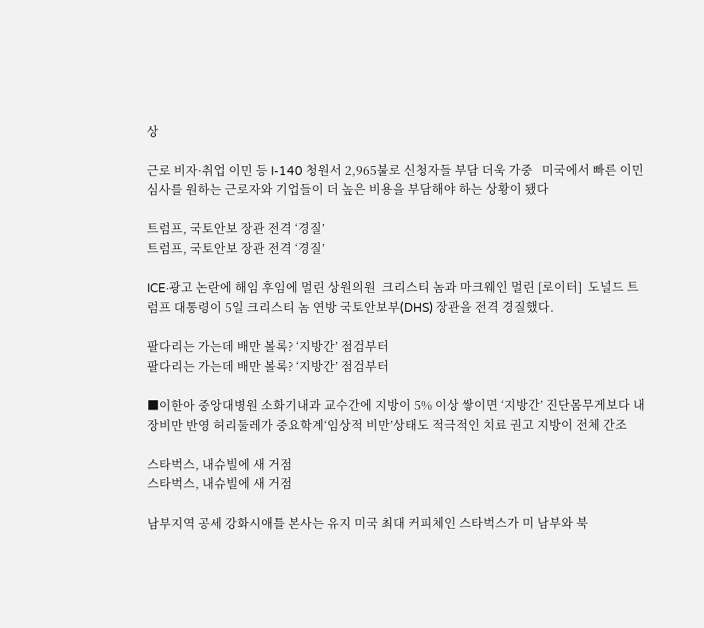상

근로 비자·취업 이민 등 I-140 청원서 2,965불로 신청자들 부담 더욱 가중   미국에서 빠른 이민 심사를 원하는 근로자와 기업들이 더 높은 비용을 부담해야 하는 상황이 됐다

트럼프, 국토안보 장관 전격 ‘경질’
트럼프, 국토안보 장관 전격 ‘경질’

ICE·광고 논란에 해임 후임에 멀린 상원의원  크리스티 놈과 마크웨인 멀린 [로이터]  도널드 트럼프 대통령이 5일 크리스티 놈 연방 국토안보부(DHS) 장관을 전격 경질했다.

팔다리는 가는데 배만 볼록? ‘지방간’ 점검부터
팔다리는 가는데 배만 볼록? ‘지방간’ 점검부터

■이한아 중앙대병원 소화기내과 교수간에 지방이 5% 이상 쌓이면 ‘지방간’ 진단몸무게보다 내장비만 반영 허리둘레가 중요학계‘임상적 비만’상태도 적극적인 치료 권고 지방이 전체 간조

스타벅스, 내슈빌에 새 거점
스타벅스, 내슈빌에 새 거점

남부지역 공세 강화시애틀 본사는 유지 미국 최대 커피체인 스타벅스가 미 남부와 북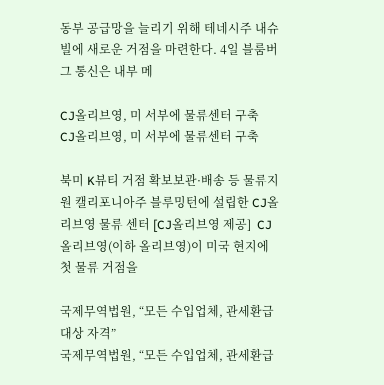동부 공급망을 늘리기 위해 테네시주 내슈빌에 새로운 거점을 마련한다. 4일 블룸버그 통신은 내부 메

CJ올리브영, 미 서부에 물류센터 구축
CJ올리브영, 미 서부에 물류센터 구축

북미 K뷰티 거점 확보보관·배송 등 물류지원 캘리포니아주 블루밍턴에 설립한 CJ올리브영 물류 센터 [CJ올리브영 제공]  CJ올리브영(이하 올리브영)이 미국 현지에 첫 물류 거점을

국제무역법원, “모든 수입업체, 관세환급 대상 자격”
국제무역법원, “모든 수입업체, 관세환급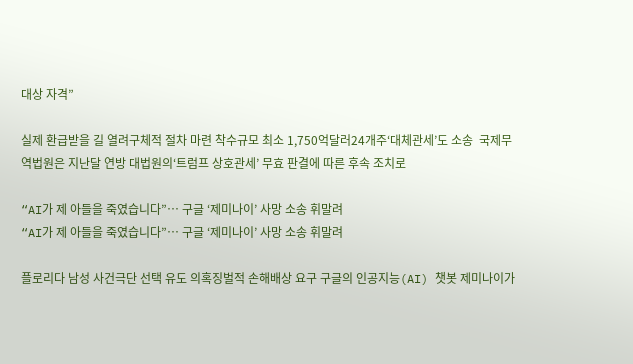대상 자격”

실제 환급받을 길 열려구체적 절차 마련 착수규모 최소 1,750억달러24개주‘대체관세’도 소송  국제무역법원은 지난달 연방 대법원의‘트럼프 상호관세’ 무효 판결에 따른 후속 조치로

“AI가 제 아들을 죽였습니다”… 구글 ‘제미나이’ 사망 소송 휘말려
“AI가 제 아들을 죽였습니다”… 구글 ‘제미나이’ 사망 소송 휘말려

플로리다 남성 사건극단 선택 유도 의혹징벌적 손해배상 요구 구글의 인공지능(AI) 챗봇 제미나이가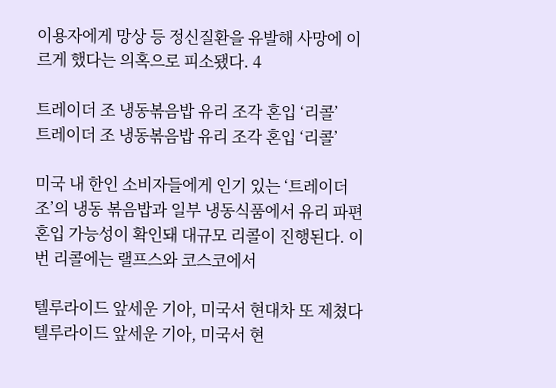이용자에게 망상 등 정신질환을 유발해 사망에 이르게 했다는 의혹으로 피소됐다. 4

트레이더 조 냉동볶음밥 유리 조각 혼입 ‘리콜’
트레이더 조 냉동볶음밥 유리 조각 혼입 ‘리콜’

미국 내 한인 소비자들에게 인기 있는 ‘트레이더 조’의 냉동 볶음밥과 일부 냉동식품에서 유리 파편 혼입 가능성이 확인돼 대규모 리콜이 진행된다. 이번 리콜에는 랠프스와 코스코에서

텔루라이드 앞세운 기아, 미국서 현대차 또 제쳤다
텔루라이드 앞세운 기아, 미국서 현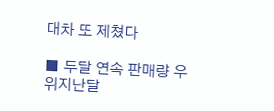대차 또 제쳤다

■ 두달 연속 판매량 우위지난달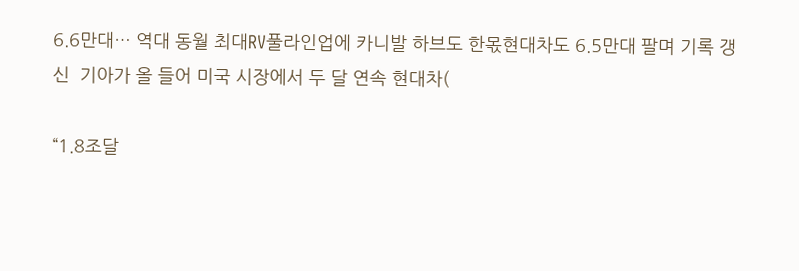6.6만대… 역대 동월 최대RV풀라인업에 카니발 하브도 한몫현대차도 6.5만대 팔며 기록 갱신  기아가 올 들어 미국 시장에서 두 달 연속 현대차(

“1.8조달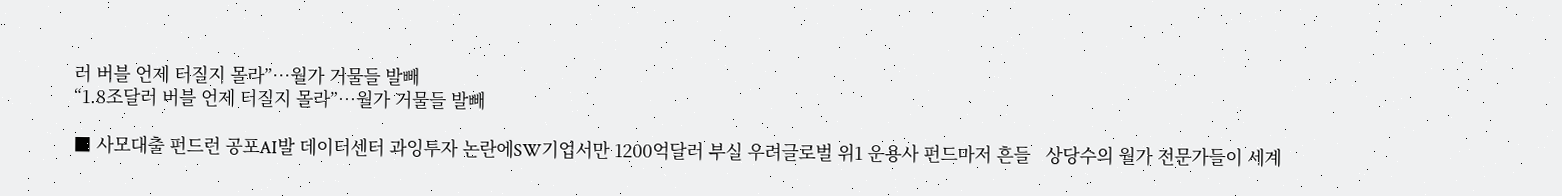러 버블 언제 터질지 몰라”…월가 거물들 발빼
“1.8조달러 버블 언제 터질지 몰라”…월가 거물들 발빼

■ 사모대출 펀드런 공포AI발 데이터센터 과잉투자 논란에SW기업서만 1200억달러 부실 우려글로벌 위1 운용사 펀드마저 흔들   상당수의 월가 전문가들이 세계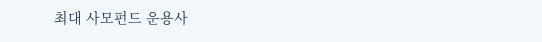최대 사모펀드 운용사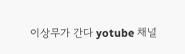이상무가 간다 yotube 채널